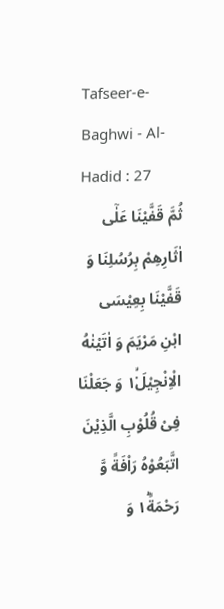Tafseer-e-Baghwi - Al-Hadid : 27
ثُمَّ قَفَّیْنَا عَلٰۤى اٰثَارِهِمْ بِرُسُلِنَا وَ قَفَّیْنَا بِعِیْسَى ابْنِ مَرْیَمَ وَ اٰتَیْنٰهُ الْاِنْجِیْلَ١ۙ۬ وَ جَعَلْنَا فِیْ قُلُوْبِ الَّذِیْنَ اتَّبَعُوْهُ رَاْفَةً وَّ رَحْمَةً١ؕ وَ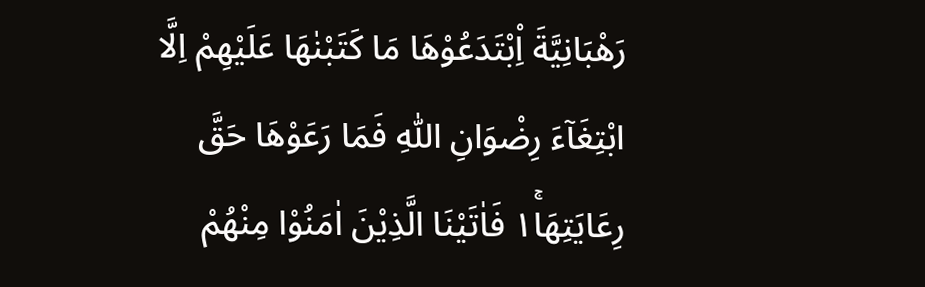رَهْبَانِیَّةَ اِ۟بْتَدَعُوْهَا مَا كَتَبْنٰهَا عَلَیْهِمْ اِلَّا ابْتِغَآءَ رِضْوَانِ اللّٰهِ فَمَا رَعَوْهَا حَقَّ رِعَایَتِهَا١ۚ فَاٰتَیْنَا الَّذِیْنَ اٰمَنُوْا مِنْهُمْ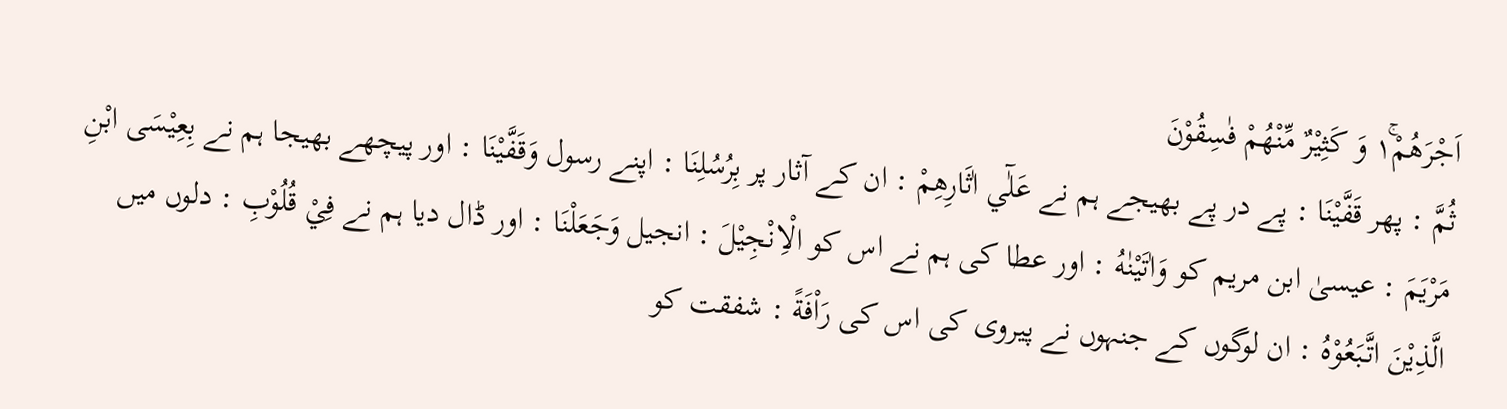اَجْرَهُمْ١ۚ وَ كَثِیْرٌ مِّنْهُمْ فٰسِقُوْنَ
ثُمَّ : پھر قَفَّيْنَا : پے در پے بھیجے ہم نے عَلٰٓي اٰثَارِهِمْ : ان کے آثار پر بِرُسُلِنَا : اپنے رسول وَقَفَّيْنَا : اور پیچھے بھیجا ہم نے بِعِيْسَى ابْنِ مَرْيَمَ : عیسیٰ ابن مریم کو وَاٰتَيْنٰهُ : اور عطا کی ہم نے اس کو الْاِنْجِيْلَ : انجیل وَجَعَلْنَا : اور ڈال دیا ہم نے فِيْ قُلُوْبِ : دلوں میں الَّذِيْنَ اتَّبَعُوْهُ : ان لوگوں کے جنہوں نے پیروی کی اس کی رَاْفَةً : شفقت کو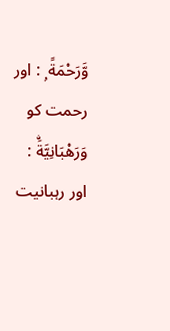وَّرَحْمَةً ۭ : اور رحمت کو وَرَهْبَانِيَّةَۨ : اور رہبانیت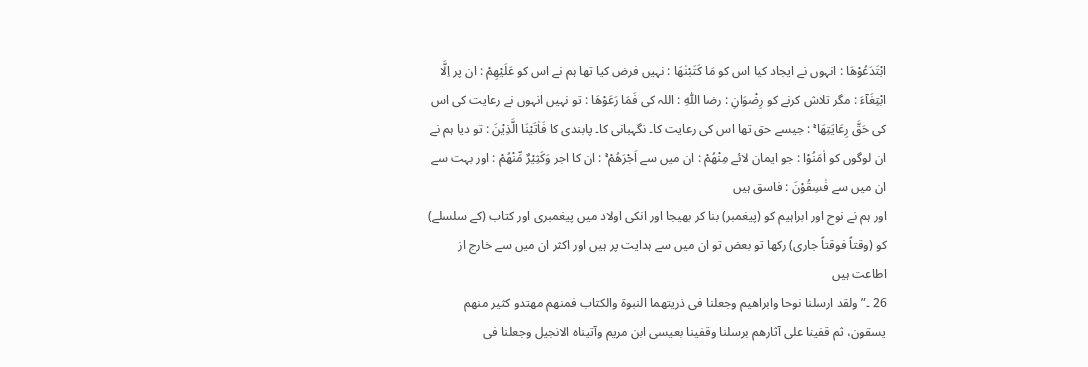ابْتَدَعُوْهَا : انہوں نے ایجاد کیا اس کو مَا كَتَبْنٰهَا : نہیں فرض کیا تھا ہم نے اس کو عَلَيْهِمْ : ان پر اِلَّا ابْتِغَآءَ : مگر تلاش کرنے کو رِضْوَانِ : رضا اللّٰهِ : اللہ کی فَمَا رَعَوْهَا : تو نہیں انہوں نے رعایت کی اس کی حَقَّ رِعَايَتِهَا ۚ : جیسے حق تھا اس کی رعایت کا۔ نگہبانی کا۔ پابندی کا فَاٰتَيْنَا الَّذِيْنَ : تو دیا ہم نے ان لوگوں کو اٰمَنُوْا : جو ایمان لائے مِنْهُمْ : ان میں سے اَجْرَهُمْ ۚ : ان کا اجر وَكَثِيْرٌ مِّنْهُمْ : اور بہت سے ان میں سے فٰسِقُوْنَ : فاسق ہیں
اور ہم نے نوح اور ابراہیم کو (پیغمبر) بنا کر بھیجا اور انکی اولاد میں پیغمبری اور کتاب (کے سلسلے) کو (وقتاً فوقتاً جاری) رکھا تو بعض تو ان میں سے ہدایت پر ہیں اور اکثر ان میں سے خارج از اطاعت ہیں
26 ۔” ولقد ارسلنا نوحا وابراھیم وجعلنا فی ذریتھما النبوۃ والکتاب فمنھم مھتدو کثیر منھم یسقون، ثم قفینا علی آثارھم برسلنا وقفینا بعیسی ابن مریم وآتیناہ الانجیل وجعلنا فی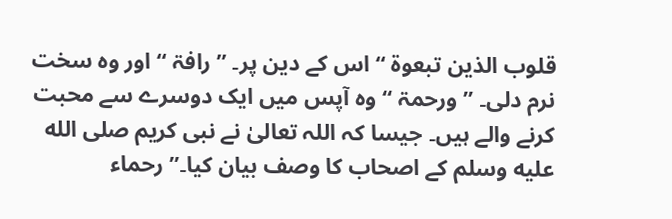قلوب الذین تبعوۃ “ اس کے دین پر۔ ” رافۃ “ اور وہ سخت نرم دلی۔ ” ورحمۃ “ وہ آپس میں ایک دوسرے سے محبت کرنے والے ہیں۔ جیسا کہ اللہ تعالیٰ نے نبی کریم صلى الله عليه وسلم کے اصحاب کا وصف بیان کیا۔” رحماء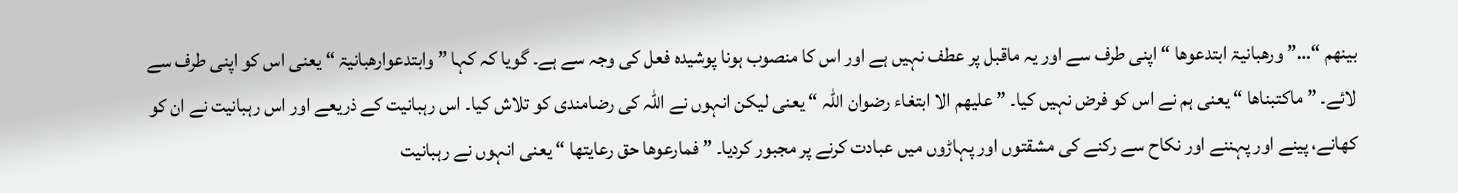بینھم “…” ورھبانیۃ ابتدعوھا “ اپنی طرف سے اور یہ ماقبل پر عطف نہیں ہے اور اس کا منصوب ہونا پوشیدہ فعل کی وجہ سے ہے۔ گویا کہ کہا ” وابتدعوارھبانیۃ “ یعنی اس کو اپنی طرف سے لائے۔ ” ماکتبناھا “ یعنی ہم نے اس کو فرض نہیں کیا۔ ” علیھم الا ابتغاء رضوان اللہ “ یعنی لیکن انہوں نے اللہ کی رضامندی کو تلاش کیا۔ اس رہبانیت کے ذریعے اور اس رہبانیت نے ان کو کھانے، پینے اور پہننے اور نکاح سے رکنے کی مشقتوں اور پہاڑوں میں عبادت کرنے پر مجبور کردیا۔ ” فمارعوھا حق رعایتھا “ یعنی انہوں نے رہبانیت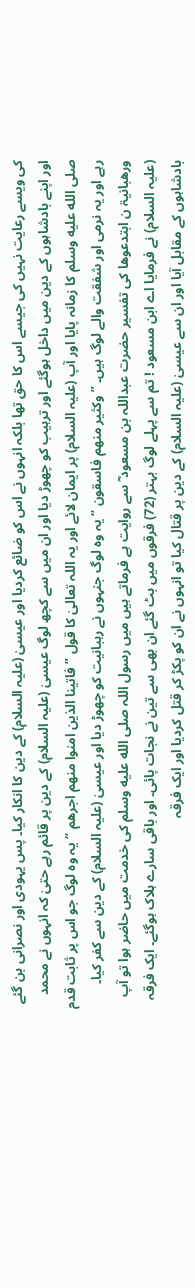کی ویسے رعایت نہیں کی جیسے اس کا حق تھا بلکہ انہوں نے اس کو ضائع کردیا اور عیسیٰ (علیہ السلام) کے دین کا انکار کیا۔ پس یہودی اور نصرانی بن گئے اور اپنے بادشاہوں کے دین میں داخل ہوگئے اور ترہیب کو چھوڑ دیا اور ان میں سے کچھ لوگ عیسیٰ (علیہ السلام) کے دین پر قائم رہے حتیٰ کہ انہوں نے محمد صلى الله عليه وسلم کا زمانہ پایا اور آپ (علیہ السلام) پر ایمان لائے اور یہ اللہ تعالیٰ کا قول ” فاتینا الذین امنوا منھم اجرھم “ یہ وہ لوگ جو اس پر ثابت قدم رہے اور یہ نرمی اور شفقت والے لوگ ہیں۔ ” وکثیر منھم فاسقون “ یہ وہ لوگ جنہوں نے رہبانیت کو چھوڑ دیا اور عیسیٰ (علیہ السلام) کے دین سے کفر کیا۔ ورھبانیۃ ن ابتدعوھا کی تفسیر حضرت عبداللہ بن مسعود ؓ سے روایت ہے فرماتے ہیں میں رسول اللہ صلى الله عليه وسلم کی خدمت میں حاضر ہوا تو آپ (علیہ السلام) نے فرمایا اے ابن مسعود ! تم سے پہلے لوگ بہتر (72) فرقوں میں بٹ گئے ان بھی سے تین نے نجات پائی۔ اور باقی سارے ہلاک ہوگئے۔ ایک فرقہ بادشاہوں کے مقابل آیا اور ان سے عیسیٰ (علیہ السلام) کے دین پر قتال کیا تو انہوں نے ان کو پکڑ کر قتل کردیا اور ایک فرقہ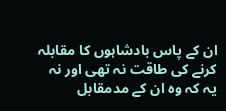ان کے پاس بادشاہوں کا مقابلہ کرنے کی طاقت نہ تھی اور نہ یہ کہ وہ ان کے مدمقابل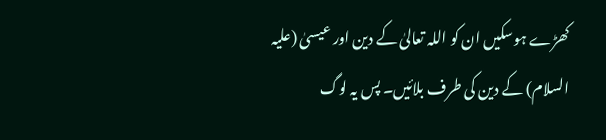کھڑے ہوسکیں ان کو اللہ تعالیٰ کے دین اور عیسیٰ (علیہ السلام) کے دین کی طرف بلائیں۔ پس یہ لوگ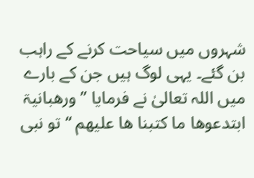شہروں میں سیاحت کرنے کے راہب بن گئے۔ یہی لوگ ہیں جن کے بارے میں اللہ تعالیٰ نے فرمایا ” ورھبانیۃ ابتدعوھا ما کتبنا ھا علیھم “ تو نبی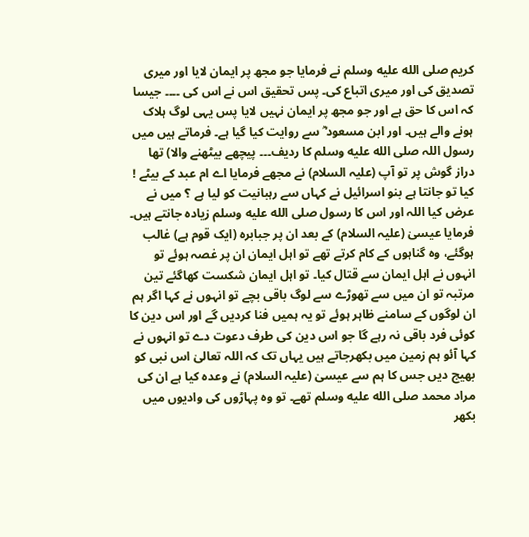کریم صلى الله عليه وسلم نے فرمایا جو مجھ پر ایمان لایا اور میری تصدیق کی اور میری اتباع کی۔ پس تحقیق اس نے اس کی ۔۔۔۔ جیسا کہ اس کا حق ہے اور جو مجھ پر ایمان نہیں لایا پس یہی لوگ ہلاک ہونے والے ہیں۔ اور ابن مسعود ؓ سے روایت کیا گیا ہے۔ فرماتے ہیں میں رسول اللہ صلى الله عليه وسلم کا ردیف۔۔۔ پیچھے بیٹھنے والا) تھا دراز گوش پر تو آپ (علیہ السلام) نے مجھے فرمایا اے ام عبد کے بیٹے ! کیا تو جانتا ہے بنو اسرائیل نے کہاں سے رہبانیت کو لیا ہے ؟ میں نے عرض کیا اللہ اور اس کا رسول صلى الله عليه وسلم زیادہ جانتے ہیں۔ فرمایا عیسیٰ (علیہ السلام) کے بعد ان پر جبابرہ (ایک قوم ہے) غالب ہوگئے، وہ گناہوں کے کام کرتے تھے تو اہل ایمان ان پر غصہ ہوئے تو انہوں نے اہل ایمان سے قتال کیا۔ تو اہل ایمان شکست کھاگئے تین مرتبہ تو ان میں سے تھوڑے سے لوگ باقی بچے تو انہوں نے کہا اگر ہم ان لوگوں کے سامنے ظاہر ہوئے تو یہ ہمیں فنا کردیں گے اور اس دین کا کوئی فرد باقی نہ رہے گا جو اس دین کی طرف دعوت دے تو انہوں نے کہا آئو ہم زمین میں بکھرجاتے ہیں یہاں تک کہ اللہ تعالیٰ اس نبی کو بھیج دیں جس کا ہم سے عیسیٰ (علیہ السلام) نے وعدہ کیا ہے ان کی مراد محمد صلى الله عليه وسلم تھے۔ تو وہ پہاڑوں کی وادیوں میں بکھر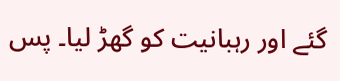گئے اور رہبانیت کو گھڑ لیا۔ پس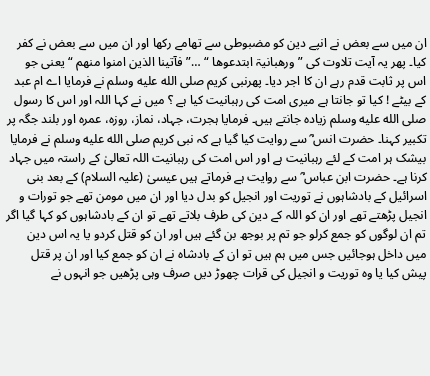ان میں سے بعض نے انپے دین کو مضبوطی سے تھامے رکھا اور ان میں سے بعض نے کفر کیا۔ پھر یہ آیت تلاوت کی ” ورھبانیۃ ابتدعوھا “ …” فآتینا الذین امنوا منھم “ یعنی جو اس پر ثابت قدم رہے ان کا اجر دیا۔ پھرنبی کریم صلى الله عليه وسلم نے فرمایا اے ام عبد کے بیٹے ! کیا تو جانتا ہے میری امت کی رہبانیت کیا ہے ؟ میں نے کہا اللہ اور اس کا رسول صلى الله عليه وسلم زیادہ جانتے ہیں۔ فرمایا ہجرت، جہاد، نماز، روزہ، عمرہ اور بلند جگہ پر تکبیر کہنا۔ حضرت انس ؓ سے روایت کیا گیا ہے کہ نبی کریم صلى الله عليه وسلم نے فرمایا بیشک ہر امت کے لئے رہبانیت ہے اور اس امت کی رہبانیت اللہ تعالیٰ کے راستہ میں جہاد کرنا ہے۔ حضرت ابن عباس ؓ سے روایت ہے فرماتے ہیں عیسیٰ (علیہ السلام) کے بعد بنی اسرائیل کے بادشاہوں نے توریت اور انجیل کو بدل دیا اور ان میں مومن تھے جو تورات و انجیل پڑھتے تھے اور ان کو اللہ کے دین کی طرف بلاتے تھے تو ان کے بادشاہوں کو کہا گیا اگر تم ان لوگوں کو جمع کرلو جو تم پر بوجھ بن گئے ہیں اور ان کو قتل کردو یا یہ اس دین میں داخل ہوجائیں جس میں ہم ہیں تو ان کے بادشاہ نے ان کو جمع کیا اور ان پر قتل پیش کیا یا وہ توریت و انجیل کی قرات چھوڑ دیں صرف وہی پڑھیں جو انہوں نے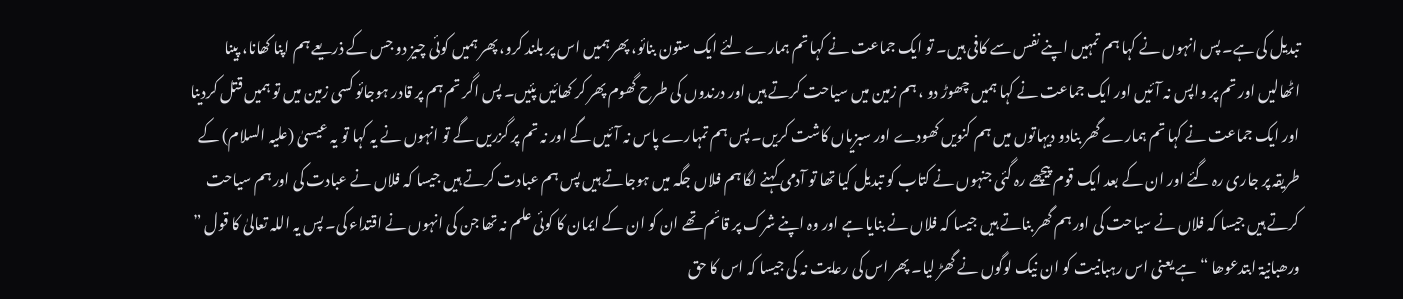تبدیل کی ہے۔ پس انہوں نے کہا ہم تمہیں اپنے نفس سے کافی ہیں۔ تو ایک جماعت نے کہا تم ہمارے لئے ایک ستون بنائو، پھر ہمیں اس پر بلند کرو، پھر ہمیں کوئی چیز دو جس کے ذریعے ہم اپنا کھانا، پینا اٹھالیں اور تم پر واپس نہ آئیں اور ایک جماعت نے کہا ہمیں چھوڑ دو ، ہم زمین میں سیاحت کرتے ہیں اور درندوں کی طرح گھوم پھر کر کھائیں پئیں۔ پس اگر تم ہم پر قادر ہوجائو کسی زمین میں تو ہمیں قتل کردینا اور ایک جماعت نے کہا تم ہمارے گھر بنادو دیہاتوں میں ہم کنویں کھودے اور سبزیاں کاشت کریں۔ پس ہم تمہارے پاس نہ آئیں گے اور نہ تم پر گزریں گے تو انہوں نے یہ کہا تو یہ عیسیٰ (علیہ السلام) کے طریقہ پر جاری رہ گئے اور ان کے بعد ایک قوم پیچھے رہ گئی جنہوں نے کتاب کو تبدیل کیا تھا تو آدمی کہنے لگا ہم فلاں جگہ میں ہوجاتے ہیں پس ہم عبادت کرتے ہیں جیسا کہ فلاں نے عبادت کی اور ہم سیاحت کرتے ہیں جیسا کہ فلاں نے سیاحت کی اور ہم گھر بناتے ہیں جیسا کہ فلاں نے بنایا ہے اور وہ اپنے شرک پر قائم تھے ان کو ان کے ایمان کا کوئی علم نہ تھا جن کی انہوں نے اقتداء کی۔ پس یہ اللہ تعالیٰ کا قول ” ورھبانیۃ ابتدعوھا “ ہے یعنی اس رہبانیت کو ان نیک لوگوں نے گھڑ لیا۔ پھر اس کی رعایت نہ کی جیسا کہ اس کا حق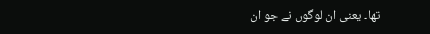تھا۔ یعنی ان لوگوں نے جو ان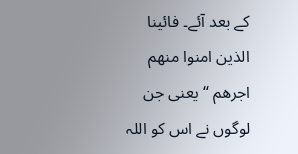کے بعد آئے۔ فائینا الذین امنوا منھم اجرھم “ یعنی جن لوگوں نے اس کو اللہ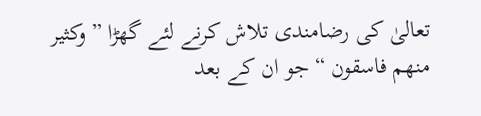تعالیٰ کی رضامندی تلاش کرنے لئے گھڑا ” وکثیر منھم فاسقون “ جو ان کے بعد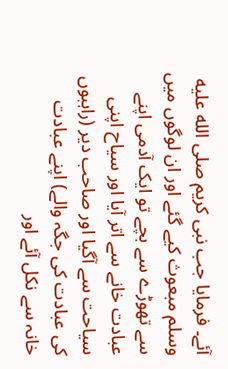آئے۔ فرمایا جب نبی کریم صلى الله عليه وسلم مبعوث کیے گئے اور ان لوگوں میں سے تھوڑے سے بچے تو ایک آدمی اپنے عبادت خانے سے اتر آیا اور سیاح اپنی سیاحت سے آگیا اور صاحب دیر (راہبوں کی عبادت کی جگہ والے) اپنے عبادت خانہ سے نکل آئے اور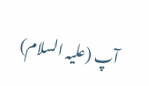آپ (علیہ السلام)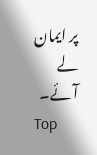پر ایمان لے آئے۔
Top